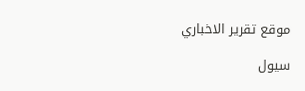موقع تقرير الاخباري

سيول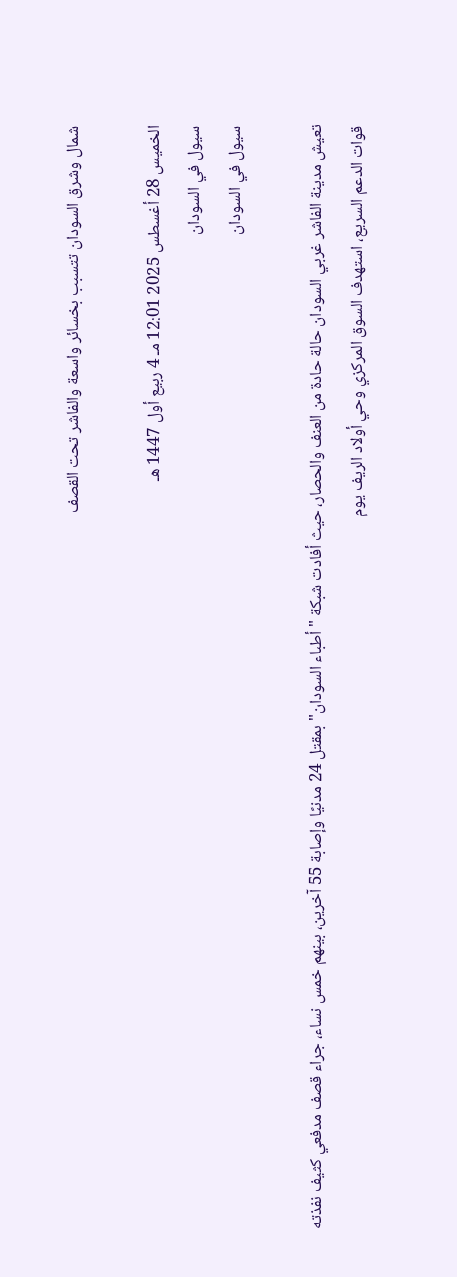شمال وشرق السودان تتسبب بخسائر واسعة والفاشر تحت القصف

الخميس 28 أغسطس 2025 12:01 مـ 4 ربيع أول 1447 هـ
سيول في السودان
سيول في السودان

تعيش مدينة الفاشر غربي السودان حالة حادة من العنف والحصار، حيث أفادت شبكة "أطباء السودان" بمقتل 24 مدنيًا وإصابة 55 آخرين، بينهم خمس نساء، جراء قصف مدفعي كثيف نفذته قوات الدعم السريع، استهدف السوق المركزي وحي أولاد الريف يوم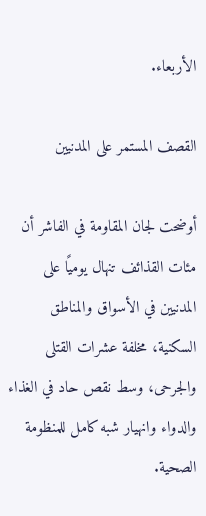الأربعاء.

القصف المستمر على المدنيين

أوضحت لجان المقاومة في الفاشر أن مئات القذائف تنهال يوميًا على المدنيين في الأسواق والمناطق السكنية، مخلفة عشرات القتلى والجرحى، وسط نقص حاد في الغذاء والدواء وانهيار شبه كامل للمنظومة الصحية.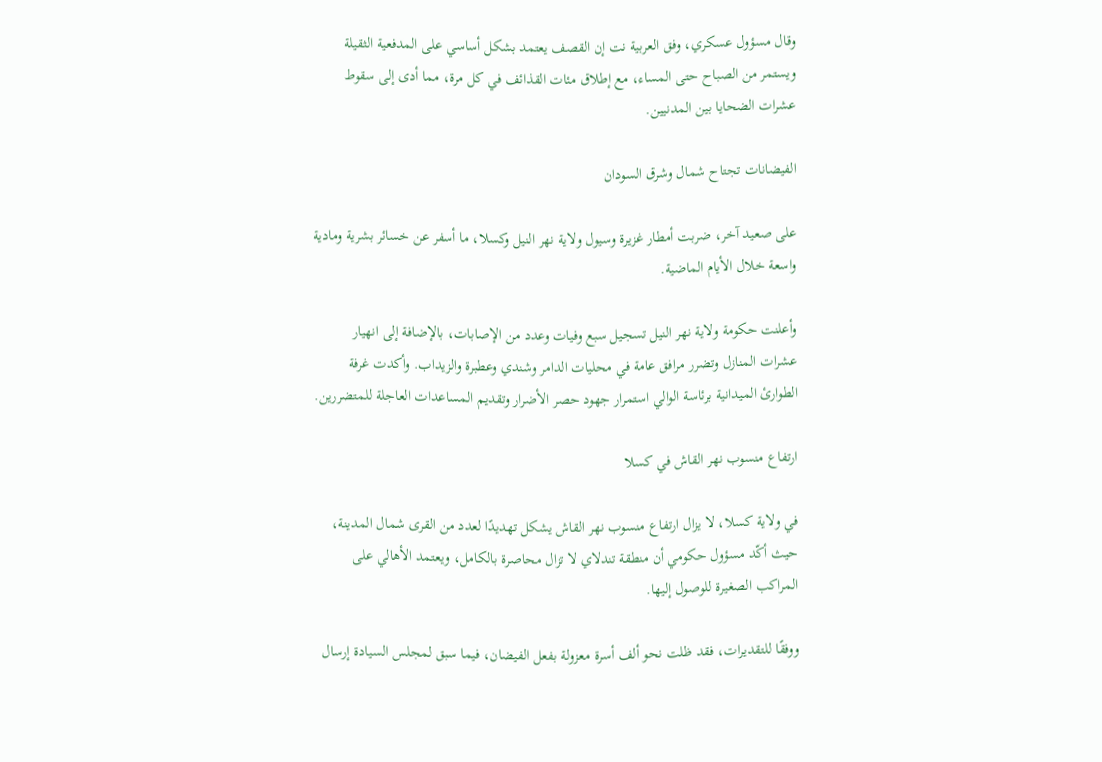وقال مسؤول عسكري، وفق العربية نت إن القصف يعتمد بشكل أساسي على المدفعية الثقيلة ويستمر من الصباح حتى المساء، مع إطلاق مئات القذائف في كل مرة، مما أدى إلى سقوط عشرات الضحايا بين المدنيين.

الفيضانات تجتاح شمال وشرق السودان

على صعيد آخر، ضربت أمطار غزيرة وسيول ولاية نهر النيل وكسلا، ما أسفر عن خسائر بشرية ومادية واسعة خلال الأيام الماضية.

وأعلنت حكومة ولاية نهر النيل تسجيل سبع وفيات وعدد من الإصابات، بالإضافة إلى انهيار عشرات المنازل وتضرر مرافق عامة في محليات الدامر وشندي وعطبرة والزيداب. وأكدت غرفة الطوارئ الميدانية برئاسة الوالي استمرار جهود حصر الأضرار وتقديم المساعدات العاجلة للمتضررين.

ارتفاع منسوب نهر القاش في كسلا

في ولاية كسلا، لا يزال ارتفاع منسوب نهر القاش يشكل تهديدًا لعدد من القرى شمال المدينة، حيث أكّد مسؤول حكومي أن منطقة تندلاي لا تزال محاصرة بالكامل، ويعتمد الأهالي على المراكب الصغيرة للوصول إليها.

ووفقًا للتقديرات، فقد ظلت نحو ألف أسرة معزولة بفعل الفيضان، فيما سبق لمجلس السيادة إرسال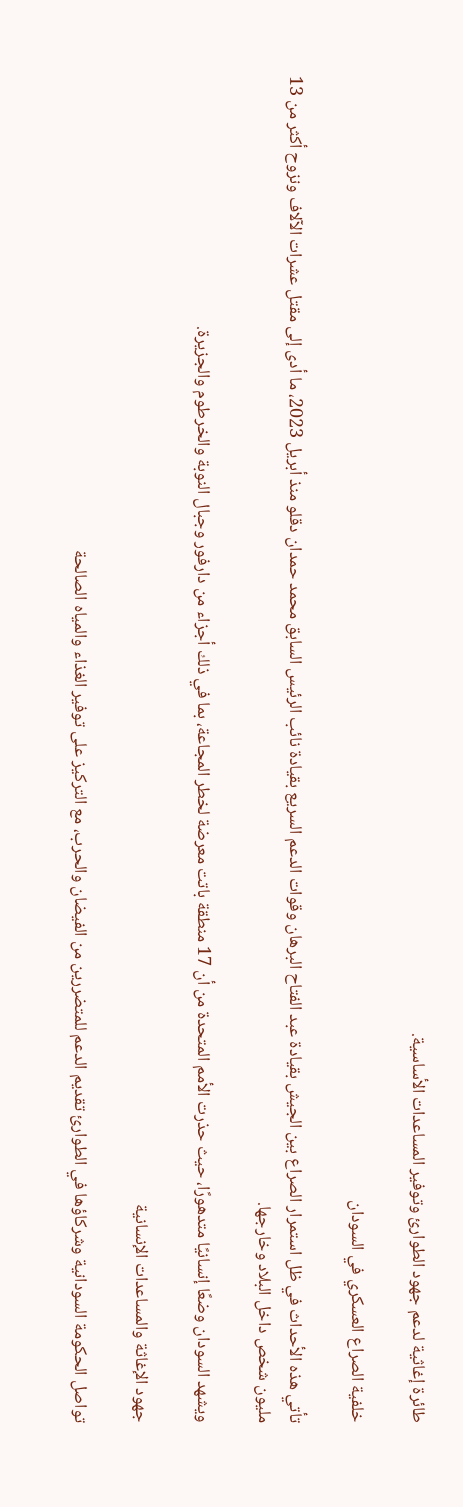طائرة إغاثية لدعم جهود الطوارئ وتوفير المساعدات الأساسية.

خلفية الصراع العسكري في السودان

تأتي هذه الأحداث في ظل استمرار الصراع بين الجيش بقيادة عبد الفتاح البرهان وقوات الدعم السريع بقيادة نائب الرئيس السابق محمد حمدان دقلو منذ أبريل 2023، ما أدى إلى مقتل عشرات الآلاف ونزوح أكثر من 13 مليون شخص داخل البلاد وخارجها.

ويشهد السودان وضعًا إنسانيًا متدهورًا، حيث حذرت الأمم المتحدة من أن 17 منطقة باتت معرضة لخطر المجاعة، بما في ذلك أجزاء من دارفور وجبال النوبة والخرطوم والجزيرة.

جهود الإغاثة والمساعدات الإنسانية

تواصل الحكومة السودانية وشركاؤها في الطوارئ تقديم الدعم للمتضررين من الفيضان والحرب، مع التركيز على توفير الغذاء والمياه الصالحة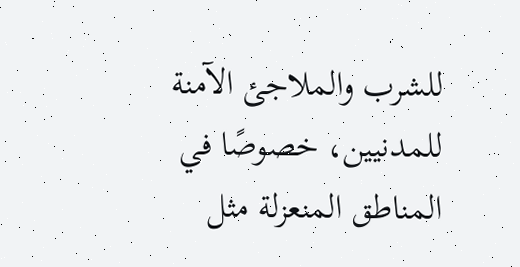للشرب والملاجئ الآمنة للمدنيين، خصوصًا في المناطق المنعزلة مثل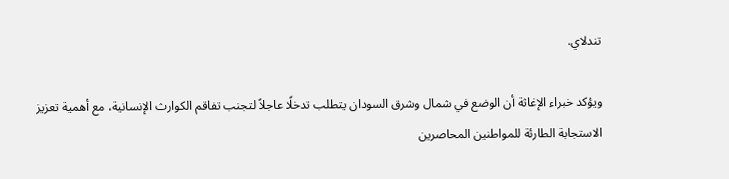تندلاي.

ويؤكد خبراء الإغاثة أن الوضع في شمال وشرق السودان يتطلب تدخلًا عاجلاً لتجنب تفاقم الكوارث الإنسانية، مع أهمية تعزيز الاستجابة الطارئة للمواطنين المحاصرين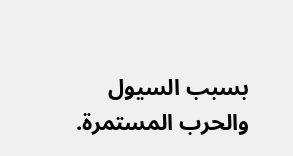بسبب السيول والحرب المستمرة.